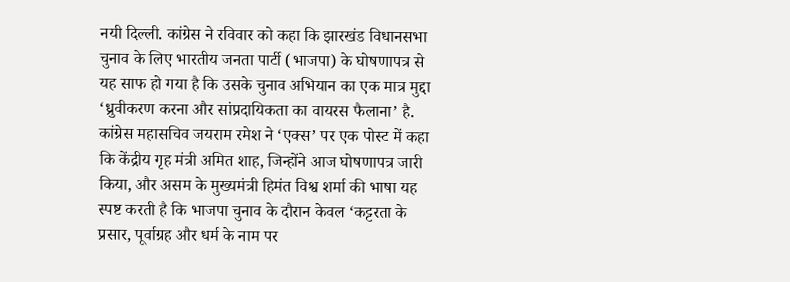नयी दिल्ली. कांग्रेस ने रविवार को कहा कि झारखंड विधानसभा चुनाव के लिए भारतीय जनता पार्टी (भाजपा) के घोषणापत्र से यह साफ हो गया है कि उसके चुनाव अभियान का एक मात्र मुद्दा ‘ध्रुवीकरण करना और सांप्रदायिकता का वायरस फैलाना’ है. कांग्रेस महासचिव जयराम रमेश ने ‘एक्स’ पर एक पोस्ट में कहा कि केंद्रीय गृह मंत्री अमित शाह, जिन्होंने आज घोषणापत्र जारी किया, और असम के मुख्यमंत्री हिमंत विश्व शर्मा की भाषा यह स्पष्ट करती है कि भाजपा चुनाव के दौरान केवल ‘कट्टरता के प्रसार, पूर्वाग्रह और धर्म के नाम पर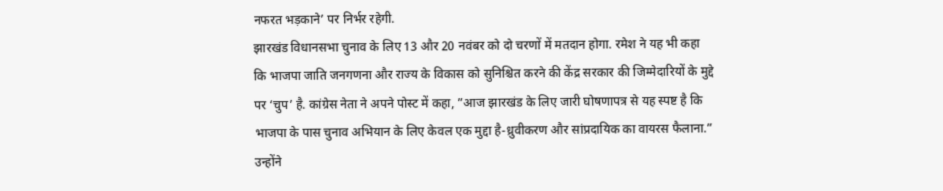नफरत भड़काने’ पर निर्भर रहेगी.
झारखंड विधानसभा चुनाव के लिए 13 और 20 नवंबर को दो चरणों में मतदान होगा. रमेश ने यह भी कहा कि भाजपा जाति जनगणना और राज्य के विकास को सुनिश्चित करने की केंद्र सरकार की जिम्मेदारियों के मुद्दे पर ‘चुप’ है. कांग्रेस नेता ने अपने पोस्ट में कहा, ”आज झारखंड के लिए जारी घोषणापत्र से यह स्पष्ट है कि भाजपा के पास चुनाव अभियान के लिए केवल एक मुद्दा है-ध्रुवीकरण और सांप्रदायिक का वायरस फैलाना.”
उन्होंने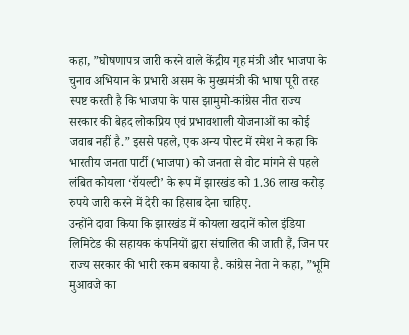कहा, ”घोषणापत्र जारी करने वाले केंद्रीय गृह मंत्री और भाजपा के चुनाव अभियान के प्रभारी असम के मुख्यमंत्री की भाषा पूरी तरह स्पष्ट करती है कि भाजपा के पास झामुमो-कांग्रेस नीत राज्य सरकार की बेहद लोकप्रिय एवं प्रभावशाली योजनाओं का कोई जवाब नहीं है.” इससे पहले, एक अन्य पोस्ट में रमेश ने कहा कि भारतीय जनता पार्टी (भाजपा) को जनता से वोट मांगने से पहले लंबित कोयला ‘रॉयल्टी’ के रूप में झारखंड को 1.36 लाख करोड़ रुपये जारी करने में देरी का हिसाब देना चाहिए.
उन्होंने दावा किया कि झारखंड में कोयला खदानें कोल इंडिया लिमिटेड की सहायक कंपनियों द्वारा संचालित की जाती हैं, जिन पर राज्य सरकार की भारी रकम बकाया है. कांग्रेस नेता ने कहा, ”भूमि मुआवजे का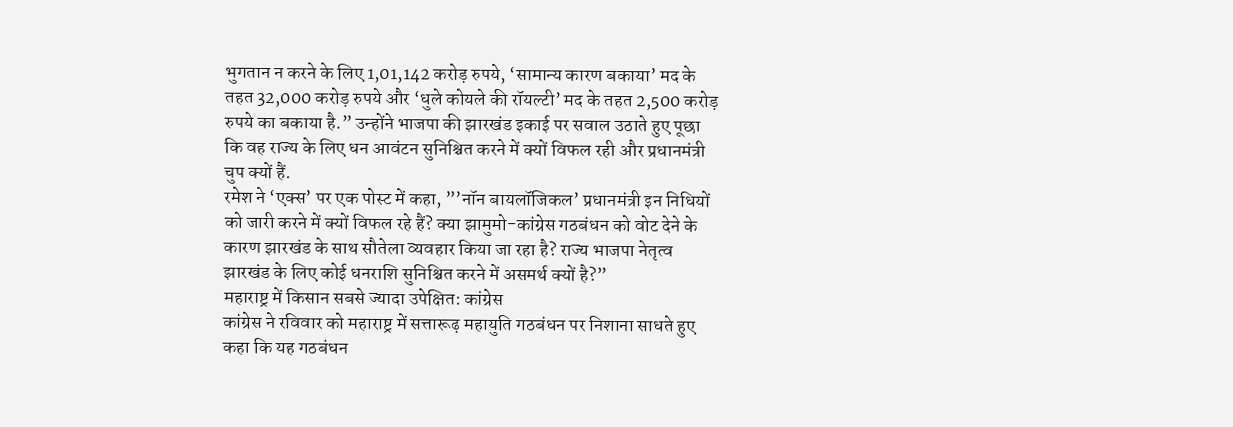भुगतान न करने के लिए 1,01,142 करोड़ रुपये, ‘सामान्य कारण बकाया’ मद के तहत 32,000 करोड़ रुपये और ‘धुले कोयले की रॉयल्टी’ मद के तहत 2,500 करोड़ रुपये का बकाया है.” उन्होंने भाजपा की झारखंड इकाई पर सवाल उठाते हुए पूछा कि वह राज्य के लिए धन आवंटन सुनिश्चित करने में क्यों विफल रही और प्रधानमंत्री चुप क्यों हैं.
रमेश ने ‘एक्स’ पर एक पोस्ट में कहा, ”’नॉन बायलॉजिकल’ प्रधानमंत्री इन निधियों को जारी करने में क्यों विफल रहे हैं? क्या झामुमो-कांग्रेस गठबंधन को वोट देने के कारण झारखंड के साथ सौतेला व्यवहार किया जा रहा है? राज्य भाजपा नेतृत्व झारखंड के लिए कोई धनराशि सुनिश्चित करने में असमर्थ क्यों है?”
महाराष्ट्र में किसान सबसे ज्यादा उपेक्षित: कांग्रेस
कांग्रेस ने रविवार को महाराष्ट्र में सत्तारूढ़ महायुति गठबंधन पर निशाना साधते हुए कहा कि यह गठबंधन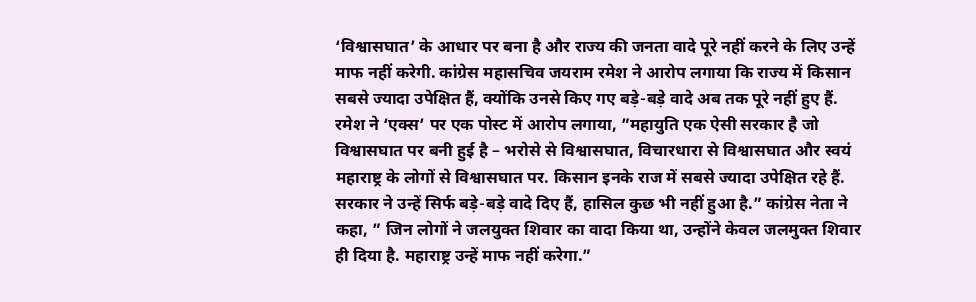‘विश्वासघात’ के आधार पर बना है और राज्य की जनता वादे पूरे नहीं करने के लिए उन्हें माफ नहीं करेगी. कांग्रेस महासचिव जयराम रमेश ने आरोप लगाया कि राज्य में किसान सबसे ज्यादा उपेक्षित हैं, क्योंकि उनसे किए गए बड़े-बड़े वादे अब तक पूरे नहीं हुए हैं.
रमेश ने ‘एक्स’ पर एक पोस्ट में आरोप लगाया, ”महायुति एक ऐसी सरकार है जो विश्वासघात पर बनी हुई है – भरोसे से विश्वासघात, विचारधारा से विश्वासघात और स्वयं महाराष्ट्र के लोगों से विश्वासघात पर. किसान इनके राज में सबसे ज्यादा उपेक्षित रहे हैं. सरकार ने उन्हें सिर्फ बड़े-बड़े वादे दिए हैं, हासिल कुछ भी नहीं हुआ है.” कांग्रेस नेता ने कहा, ” जिन लोगों ने जलयुक्त शिवार का वादा किया था, उन्होंने केवल जलमुक्त शिवार ही दिया है. महाराष्ट्र उन्हें माफ नहीं करेगा.”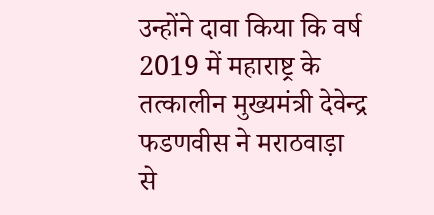उन्होंने दावा किया कि वर्ष 2019 में महाराष्ट्र के तत्कालीन मुख्यमंत्री देवेन्द्र फडणवीस ने मराठवाड़ा से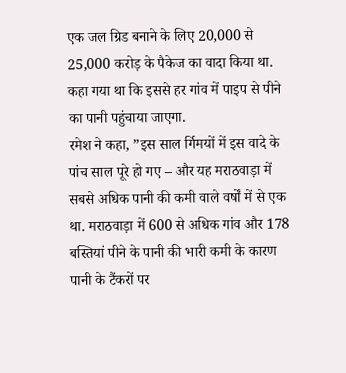एक जल ग्रिड बनाने के लिए 20,000 से 25,000 करोड़ के पैकेज का वादा किया था. कहा गया था कि इससे हर गांव में पाइप से पीने का पानी पहुंचाया जाएगा.
रमेश ने कहा, ”इस साल र्गिमयों में इस वादे के पांच साल पूरे हो गए – और यह मराठवाड़ा में सबसे अधिक पानी की कमी वाले वर्षों में से एक था. मराठवाड़ा में 600 से अधिक गांव और 178 बस्तियां पीने के पानी की भारी कमी के कारण पानी के टैंकरों पर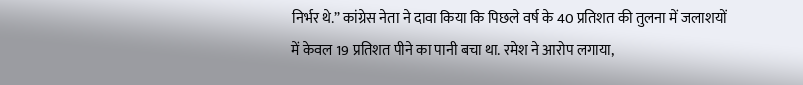निर्भर थे.” कांग्रेस नेता ने दावा किया कि पिछले वर्ष के 40 प्रतिशत की तुलना में जलाशयों में केवल 19 प्रतिशत पीने का पानी बचा था. रमेश ने आरोप लगाया,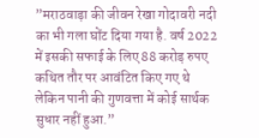”मराठवाड़ा की जीवन रेखा गोदावरी नदी का भी गला घोंट दिया गया है. वर्ष 2022 में इसकी सफाई के लिए 88 करोड़ रुपए कथित तौर पर आवंटित किए गए थे लेकिन पानी की गुणवत्ता में कोई सार्थक सुधार नहीं हुआ.”